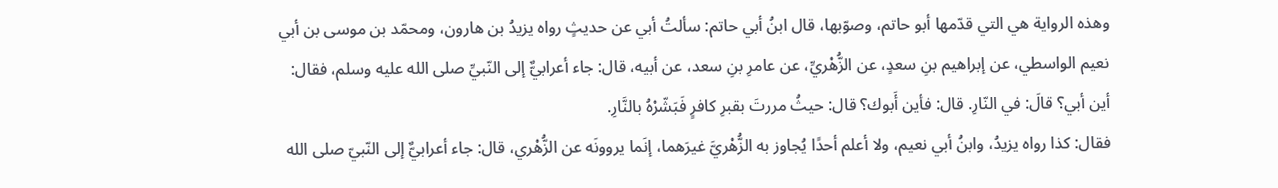وهذه الرواية هي التي قدّمها أبو حاتم، وصوّبها، قال ابنُ أبي حاتم: سألتُ أبي عن حديثٍ رواه يزيدُ بن هارون، ومحمّد بن موسى بن أبي نعيم الواسطي، عن إبراهيم بنِ سعدٍ، عن الزُّهْريِّ، عن عامرِ بنِ سعد، عن أبيه، قال: جاء أعرابيٌّ إلى النّبيِّ صلى الله عليه وسلم، فقال: أين أبي؟ قالَ: في النّارِ. قال: فأين أَبوك؟ قال: حيثُ مررتَ بقبرِ كافرٍ فَبَشّرْهُ بالنَّارِ.
فقال: كذا رواه يزيدُ، وابنُ أبي نعيم، ولا أعلم أحدًا يُجاوز به الزُّهْريَّ غيرَهما، إنَما يروونَه عن الزُّهْري، قال: جاء أعرابيٌّ إلى النّبيّ صلى الله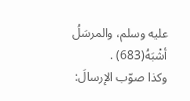عليه وسلم، والمرسَلُ أشْبَهُ(683) .
وكذا صوّب الإرسالَ: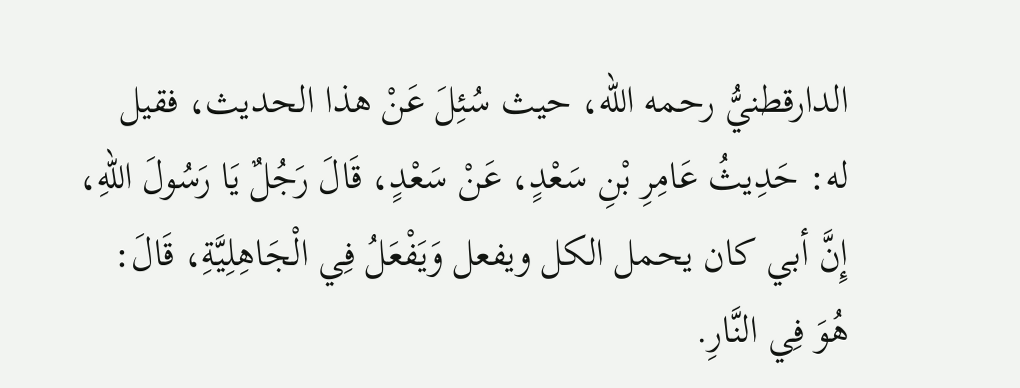الدارقطنيُّ رحمه الله، حيث سُئِلَ عَنْ هذا الحديث، فقيل له: حَدِيثُ عَامِرِ بْنِ سَعْدٍ، عَنْ سَعْدٍ، قَالَ رَجُلٌ يَا رَسُولَ اللهِ، إِنَّ أبي كان يحمل الكل ويفعل وَيَفْعَلُ فِي الْجَاهِلِيَّةِ، قَالَ: هُوَ فِي النَّارِ.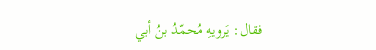فقال: يَرويهِ مُحمّدُ بنُ أبي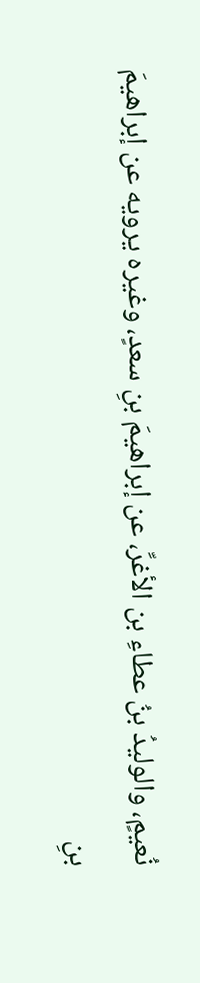نُعيمٍ، والوليدُ بنُ عطاءِ بن الأغرِّ، عن إبراهيمَ بنِ سعدٍ، وغيره يرويه عن إبراهيمَ بنِ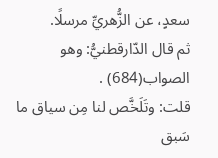سعدٍ، عن الزُّهريِّ مرسلًا.
ثم قال الدّارقطنيُّ: وهو الصواب(684) .
قلت: وتَلَخَّص لنا مِن سياق ما سَبق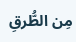مِن الطُّرقِ